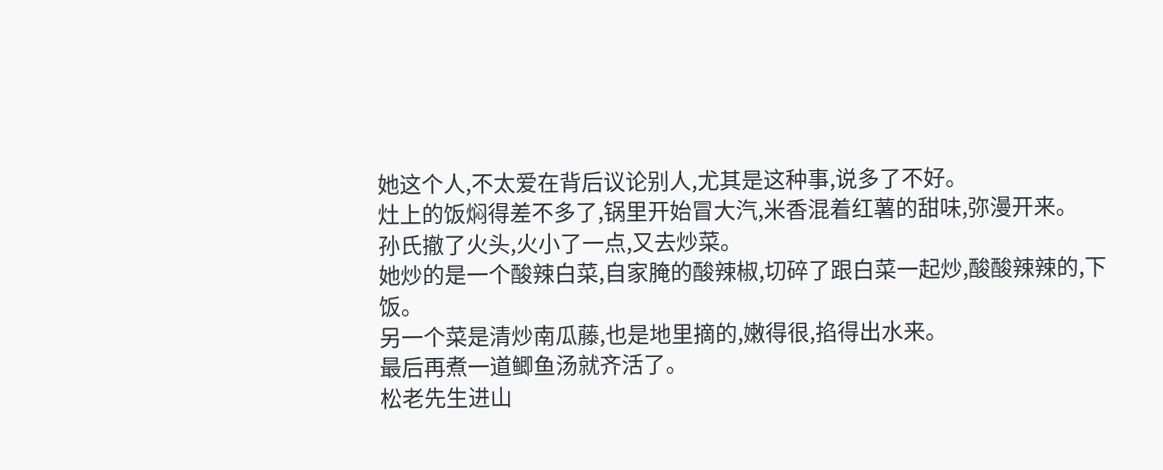她这个人,不太爱在背后议论别人,尤其是这种事,说多了不好。
灶上的饭焖得差不多了,锅里开始冒大汽,米香混着红薯的甜味,弥漫开来。
孙氏撤了火头,火小了一点,又去炒菜。
她炒的是一个酸辣白菜,自家腌的酸辣椒,切碎了跟白菜一起炒,酸酸辣辣的,下饭。
另一个菜是清炒南瓜藤,也是地里摘的,嫩得很,掐得出水来。
最后再煮一道鲫鱼汤就齐活了。
松老先生进山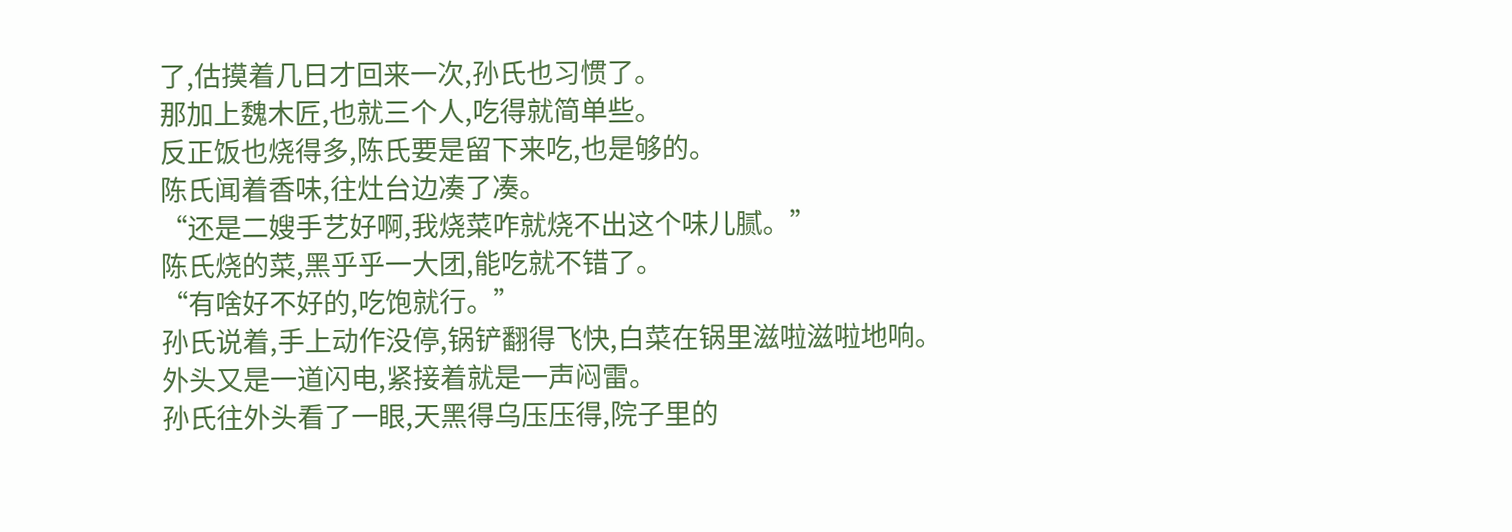了,估摸着几日才回来一次,孙氏也习惯了。
那加上魏木匠,也就三个人,吃得就简单些。
反正饭也烧得多,陈氏要是留下来吃,也是够的。
陈氏闻着香味,往灶台边凑了凑。
“还是二嫂手艺好啊,我烧菜咋就烧不出这个味儿腻。”
陈氏烧的菜,黑乎乎一大团,能吃就不错了。
“有啥好不好的,吃饱就行。”
孙氏说着,手上动作没停,锅铲翻得飞快,白菜在锅里滋啦滋啦地响。
外头又是一道闪电,紧接着就是一声闷雷。
孙氏往外头看了一眼,天黑得乌压压得,院子里的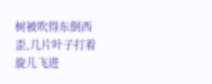树被吹得东倒西歪,几片叶子打着旋儿飞进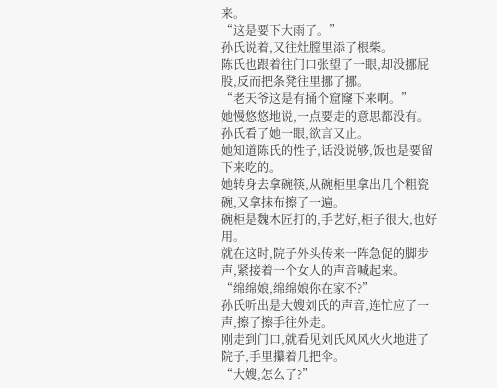来。
“这是要下大雨了。”
孙氏说着,又往灶膛里添了根柴。
陈氏也跟着往门口张望了一眼,却没挪屁股,反而把条凳往里挪了挪。
“老天爷这是有捅个窟窿下来啊。”
她慢悠悠地说,一点要走的意思都没有。
孙氏看了她一眼,欲言又止。
她知道陈氏的性子,话没说够,饭也是要留下来吃的。
她转身去拿碗筷,从碗柜里拿出几个粗瓷碗,又拿抹布擦了一遍。
碗柜是魏木匠打的,手艺好,柜子很大,也好用。
就在这时,院子外头传来一阵急促的脚步声,紧接着一个女人的声音喊起来。
“绵绵娘,绵绵娘你在家不?”
孙氏听出是大嫂刘氏的声音,连忙应了一声,擦了擦手往外走。
刚走到门口,就看见刘氏风风火火地进了院子,手里攥着几把伞。
“大嫂,怎么了?”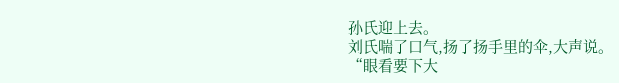孙氏迎上去。
刘氏喘了口气,扬了扬手里的伞,大声说。
“眼看要下大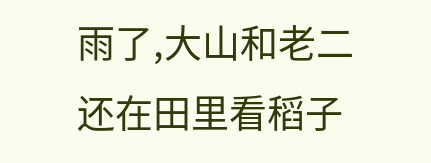雨了,大山和老二还在田里看稻子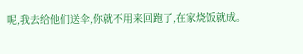呢,我去给他们送伞,你就不用来回跑了,在家烧饭就成。